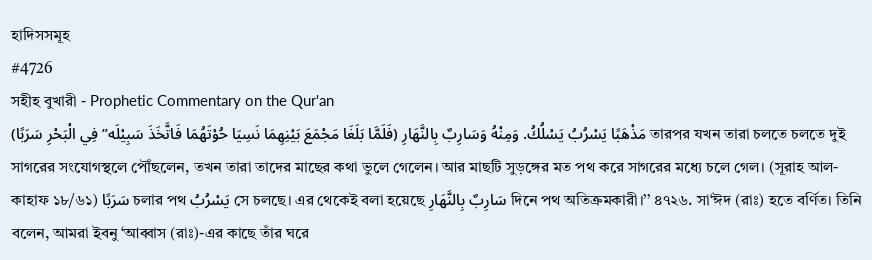হাদিসসমূহ
#4726
সহীহ বুখারী - Prophetic Commentary on the Qur'an
(فَلَمَّا بَلَغَا مَجْمَعَ بَيْنِهِمَا نَسِيَا حُوْتَهُمَا فَاتَّخَذَ سَبِيْلَه” فِي الْبَحْرِ سَرَبًا) مَذْهَبًا يَسْرُبُ يَسْلُكُ. وَمِنْهُ وَسَارِبٌ بِالنَّهَارِ তারপর যখন তারা চলতে চলতে দুই সাগরের সংযোগস্থলে পৌঁছলেন, তখন তারা তাদের মাছের কথা ভুলে গেলেন। আর মাছটি সুড়ঙ্গের মত পথ করে সাগরের মধ্যে চলে গেল। (সূরাহ আল-কাহাফ ১৮/৬১) سَرَبًا চলার পথ يَسْرُبُ সে চলছে। এর থেকেই বলা হয়েছে سَارِبٌ بِالنَّهَارِ দিনে পথ অতিক্রমকারী।’’ ৪৭২৬. সা‘ঈদ (রাঃ) হতে বর্ণিত। তিনি বলেন, আমরা ইবনু ‘আব্বাস (রাঃ)-এর কাছে তাঁর ঘরে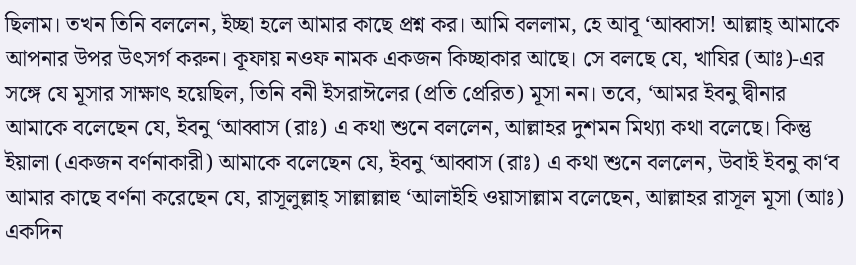ছিলাম। তখন তিনি বললেন, ইচ্ছা হলে আমার কাছে প্রশ্ন কর। আমি বললাম, হে আবূ ‘আব্বাস! আল্লাহ্ আমাকে আপনার উপর উৎসর্গ করুন। কূফায় নওফ নামক একজন কিচ্ছাকার আছে। সে বলছে যে, খাযির (আঃ)-এর সঙ্গে যে মূসার সাক্ষাৎ হয়েছিল, তিনি বনী ইসরাঈলের (প্রতি প্রেরিত) মূসা নন। তবে, ‘আমর ইবনু দ্বীনার আমাকে বলেছেন যে, ইবনু ‘আব্বাস (রাঃ) এ কথা শুনে বললেন, আল্লাহর দুশমন মিথ্যা কথা বলেছে। কিন্তু ইয়ালা (একজন বর্ণনাকারী) আমাকে বলেছেন যে, ইবনু ‘আব্বাস (রাঃ) এ কথা শুনে বললেন, উবাই ইবনু কা‘ব আমার কাছে বর্ণনা করেছেন যে, রাসূলুল্লাহ্ সাল্লাল্লাহু ‘আলাইহি ওয়াসাল্লাম বলেছেন, আল্লাহর রাসূল মূসা (আঃ) একদিন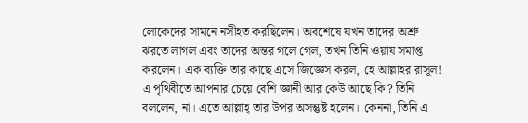লোকেদের সামনে নসীহত করছিলেন। অবশেষে যখন তাদের অশ্রু ঝরতে লাগল এবং তাদের অন্তর গলে গেল, তখন তিনি ওয়ায সমাপ্ত করলেন। এক ব্যক্তি তার কাছে এসে জিজ্ঞেস করল, হে আল্লাহর রাসূল! এ পৃথিবীতে আপনার চেয়ে বেশি জ্ঞানী আর কেউ আছে কি? তিনি বললেন, না। এতে আল্লাহ্ তার উপর অসন্তুষ্ট হলেন। কেননা, তিনি এ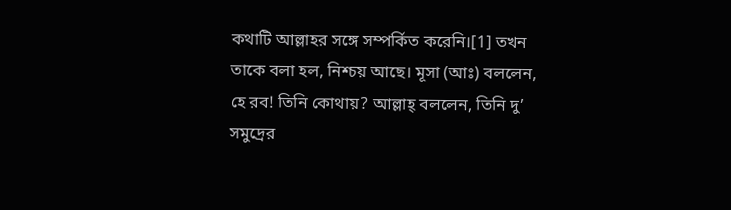কথাটি আল্লাহর সঙ্গে সম্পর্কিত করেনি।[1] তখন তাকে বলা হল, নিশ্চয় আছে। মূসা (আঃ) বললেন, হে রব! তিনি কোথায়? আল্লাহ্ বললেন, তিনি দু’ সমুদ্রের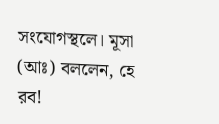সংযোগস্থলে। মূসা (আঃ) বললেন, হে রব!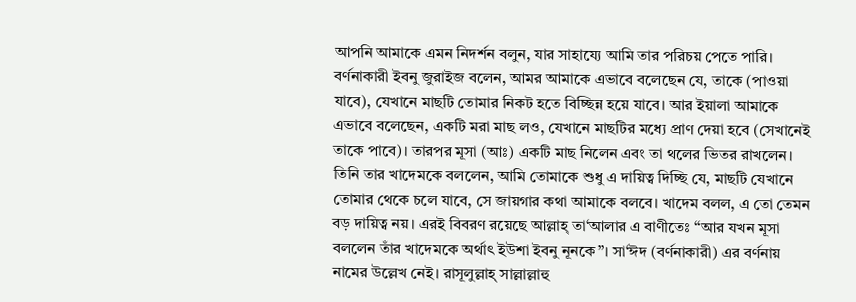আপনি আমাকে এমন নিদর্শন বলুন, যার সাহায্যে আমি তার পরিচয় পেতে পারি। বর্ণনাকারী ইবনু জুরাইজ বলেন, আমর আমাকে এভাবে বলেছেন যে, তাকে (পাওয়া যাবে), যেখানে মাছটি তোমার নিকট হতে বিচ্ছিন্ন হয়ে যাবে। আর ইয়ালা আমাকে এভাবে বলেছেন, একটি মরা মাছ লও, যেখানে মাছটির মধ্যে প্রাণ দেয়া হবে (সেখানেই তাকে পাবে)। তারপর মূসা (আঃ) একটি মাছ নিলেন এবং তা থলের ভিতর রাখলেন। তিনি তার খাদেমকে বললেন, আমি তোমাকে শুধু এ দায়িত্ব দিচ্ছি যে, মাছটি যেখানে তোমার থেকে চলে যাবে, সে জায়গার কথা আমাকে বলবে। খাদেম বলল, এ তো তেমন বড় দায়িত্ব নয়। এরই বিবরণ রয়েছে আল্লাহ্ তা‘আলার এ বাণীতেঃ ‘‘আর যখন মূসা বললেন তাঁর খাদেমকে অর্থাৎ ইউশা ইবনু নূনকে’’। সা‘ঈদ (বর্ণনাকারী) এর বর্ণনায় নামের উল্লেখ নেই। রাসূলুল্লাহ্ সাল্লাল্লাহু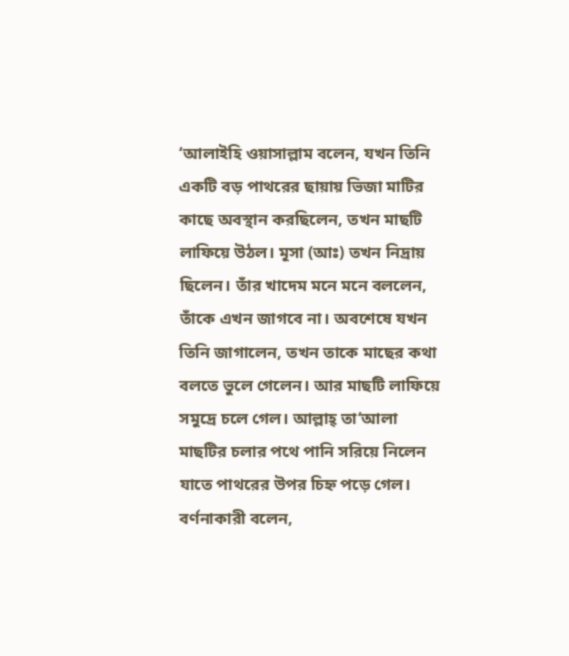‘আলাইহি ওয়াসাল্লাম বলেন, যখন তিনি একটি বড় পাথরের ছায়ায় ভিজা মাটির কাছে অবস্থান করছিলেন, তখন মাছটি লাফিয়ে উঠল। মূসা (আঃ) তখন নিদ্রায় ছিলেন। তাঁর খাদেম মনে মনে বললেন, তাঁকে এখন জাগবে না। অবশেষে যখন তিনি জাগালেন, তখন তাকে মাছের কথা বলতে ভুলে গেলেন। আর মাছটি লাফিয়ে সমুদ্রে চলে গেল। আল্লাহ্ তা‘আলা মাছটির চলার পথে পানি সরিয়ে নিলেন যাতে পাথরের উপর চিহ্ন পড়ে গেল। বর্ণনাকারী বলেন,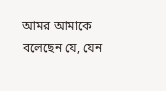আমর আমাকে বলেছেন যে, যেন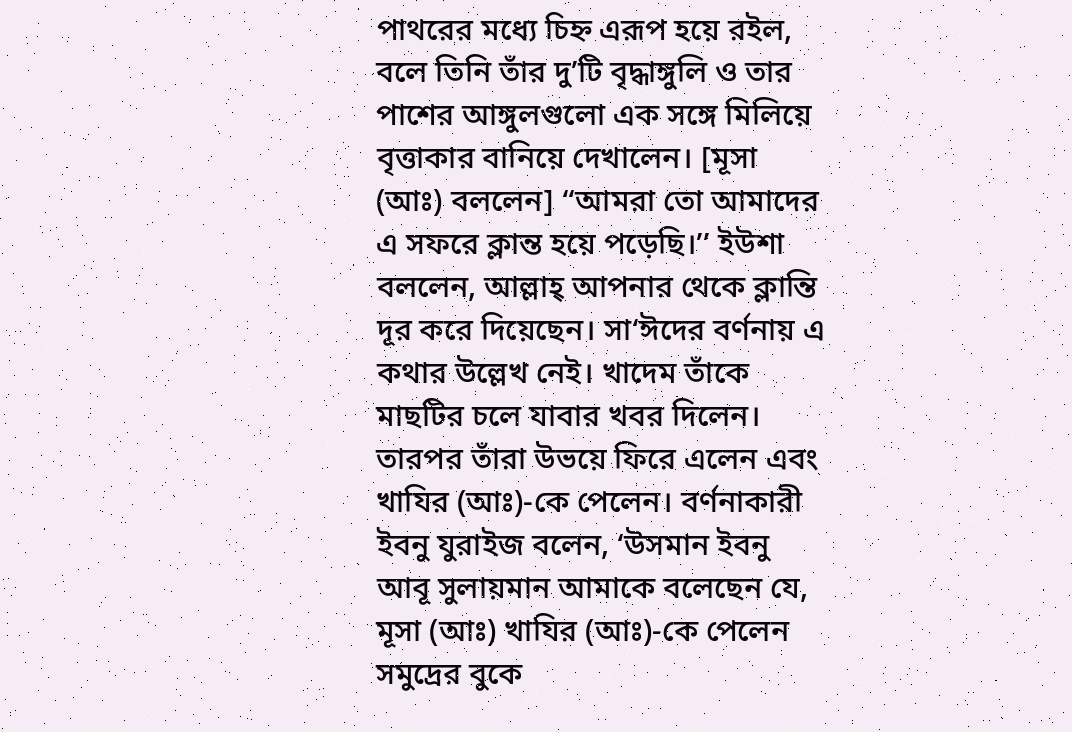পাথরের মধ্যে চিহ্ন এরূপ হয়ে রইল, বলে তিনি তাঁর দু’টি বৃদ্ধাঙ্গুলি ও তার পাশের আঙ্গুলগুলো এক সঙ্গে মিলিয়ে বৃত্তাকার বানিয়ে দেখালেন। [মূসা (আঃ) বললেন] ‘‘আমরা তো আমাদের এ সফরে ক্লান্ত হয়ে পড়েছি।’’ ইউশা বললেন, আল্লাহ্ আপনার থেকে ক্লান্তি দূর করে দিয়েছেন। সা‘ঈদের বর্ণনায় এ কথার উল্লেখ নেই। খাদেম তাঁকে মাছটির চলে যাবার খবর দিলেন। তারপর তাঁরা উভয়ে ফিরে এলেন এবং খাযির (আঃ)-কে পেলেন। বর্ণনাকারী ইবনু যুরাইজ বলেন, ‘উসমান ইবনু আবূ সুলায়মান আমাকে বলেছেন যে, মূসা (আঃ) খাযির (আঃ)-কে পেলেন সমুদ্রের বুকে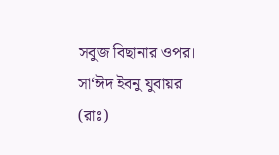সবুজ বিছানার ওপর। সা‘ঈদ ইবনু যুবায়র (রাঃ)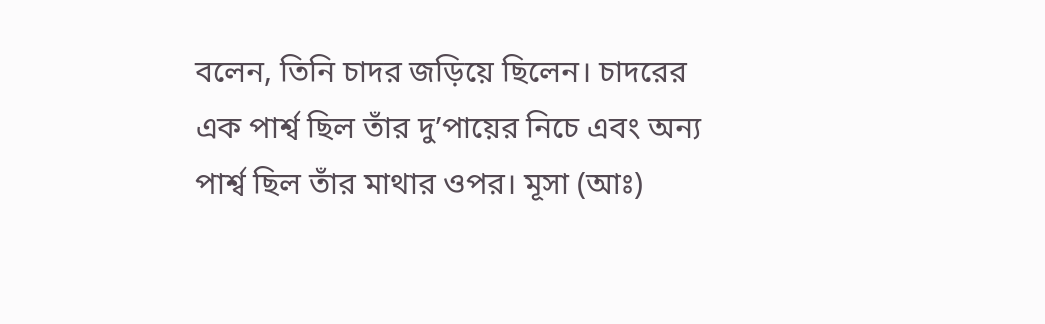বলেন, তিনি চাদর জড়িয়ে ছিলেন। চাদরের এক পার্শ্ব ছিল তাঁর দু’পায়ের নিচে এবং অন্য পার্শ্ব ছিল তাঁর মাথার ওপর। মূসা (আঃ)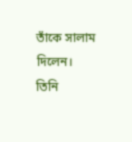তাঁকে সালাম দিলেন। তিনি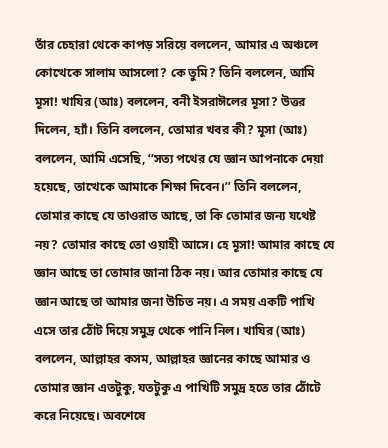তাঁর চেহারা থেকে কাপড় সরিয়ে বললেন, আমার এ অঞ্চলে কোত্থেকে সালাম আসলো? কে তুমি? তিনি বললেন, আমি মূসা! খাযির (আঃ) বললেন, বনী ইসরাঈলের মূসা? উত্তর দিলেন, হ্যাঁ। তিনি বললেন, তোমার খবর কী? মূসা (আঃ) বললেন, আমি এসেছি, ‘‘সত্য পথের যে জ্ঞান আপনাকে দেয়া হয়েছে, তাত্থেকে আমাকে শিক্ষা দিবেন।’’ তিনি বললেন, তোমার কাছে যে তাওরাত আছে, তা কি তোমার জন্য যথেষ্ট নয়? তোমার কাছে তো ওয়াহী আসে। হে মূসা! আমার কাছে যে জ্ঞান আছে তা তোমার জানা ঠিক নয়। আর তোমার কাছে যে জ্ঞান আছে তা আমার জনা উচিত নয়। এ সময় একটি পাখি এসে তার ঠোঁট দিয়ে সমুদ্র থেকে পানি নিল। খাযির (আঃ) বললেন, আল্লাহর কসম, আল্লাহর জ্ঞানের কাছে আমার ও তোমার জ্ঞান এতটুকু, যতটুকু এ পাখিটি সমুদ্র হতে তার ঠোঁটে করে নিয়েছে। অবশেষে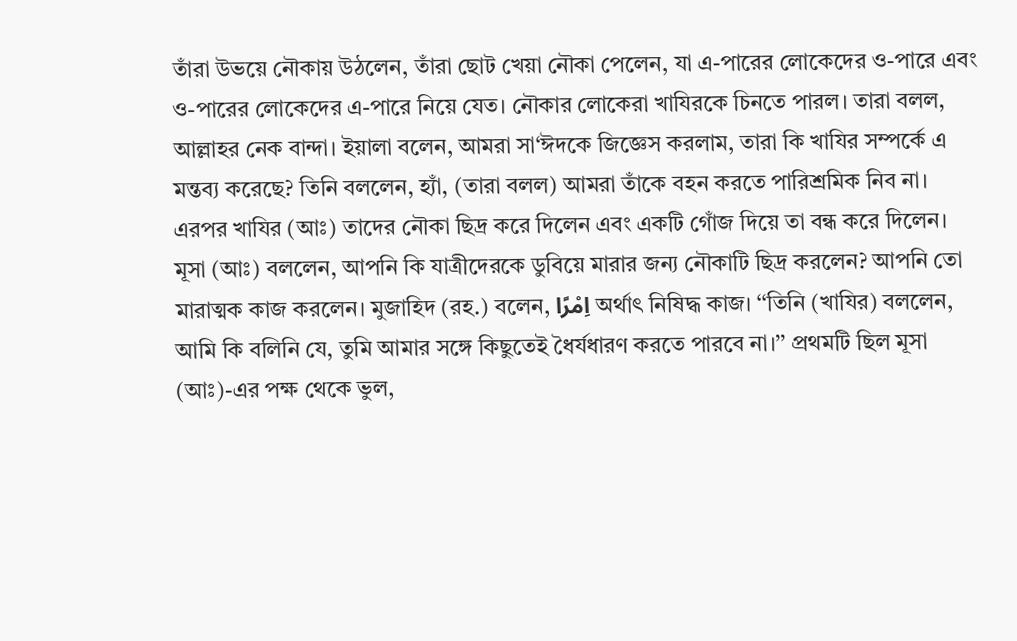তাঁরা উভয়ে নৌকায় উঠলেন, তাঁরা ছোট খেয়া নৌকা পেলেন, যা এ-পারের লোকেদের ও-পারে এবং ও-পারের লোকেদের এ-পারে নিয়ে যেত। নৌকার লোকেরা খাযিরকে চিনতে পারল। তারা বলল, আল্লাহর নেক বান্দা। ইয়ালা বলেন, আমরা সা‘ঈদকে জিজ্ঞেস করলাম, তারা কি খাযির সম্পর্কে এ মন্তব্য করেছে? তিনি বললেন, হ্যাঁ, (তারা বলল) আমরা তাঁকে বহন করতে পারিশ্রমিক নিব না। এরপর খাযির (আঃ) তাদের নৌকা ছিদ্র করে দিলেন এবং একটি গোঁজ দিয়ে তা বন্ধ করে দিলেন। মূসা (আঃ) বললেন, আপনি কি যাত্রীদেরকে ডুবিয়ে মারার জন্য নৌকাটি ছিদ্র করলেন? আপনি তো মারাত্মক কাজ করলেন। মুজাহিদ (রহ.) বলেন, اِمْرًا অর্থাৎ নিষিদ্ধ কাজ। ‘‘তিনি (খাযির) বললেন, আমি কি বলিনি যে, তুমি আমার সঙ্গে কিছুতেই ধৈর্যধারণ করতে পারবে না।’’ প্রথমটি ছিল মূসা (আঃ)-এর পক্ষ থেকে ভুল,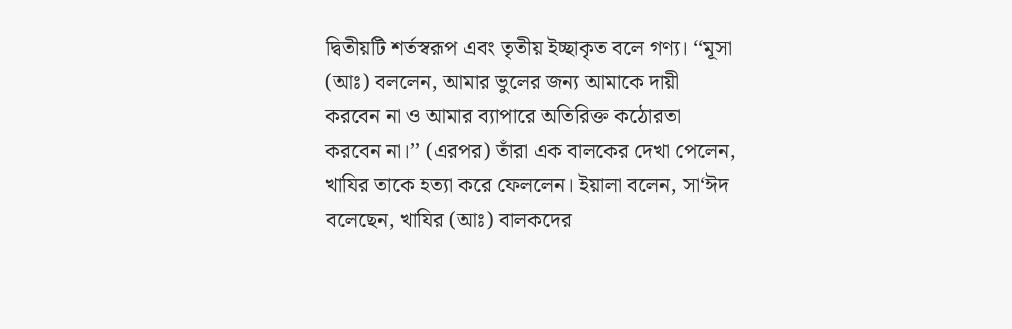দ্বিতীয়টি শর্তস্বরূপ এবং তৃতীয় ইচ্ছাকৃত বলে গণ্য। ‘‘মূসা (আঃ) বললেন, আমার ভুলের জন্য আমাকে দায়ী করবেন না ও আমার ব্যাপারে অতিরিক্ত কঠোরতা করবেন না।’’ (এরপর) তাঁরা এক বালকের দেখা পেলেন, খাযির তাকে হত্যা করে ফেললেন। ইয়ালা বলেন, সা‘ঈদ বলেছেন, খাযির (আঃ) বালকদের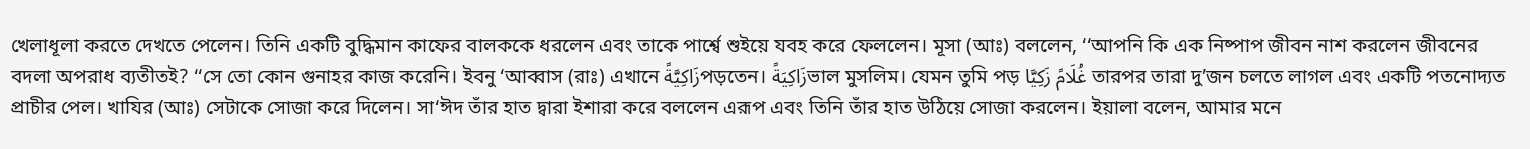খেলাধূলা করতে দেখতে পেলেন। তিনি একটি বুদ্ধিমান কাফের বালককে ধরলেন এবং তাকে পার্শ্বে শুইয়ে যবহ করে ফেললেন। মূসা (আঃ) বললেন, ‘‘আপনি কি এক নিষ্পাপ জীবন নাশ করলেন জীবনের বদলা অপরাধ ব্যতীতই? ‘‘সে তো কোন গুনাহর কাজ করেনি। ইবনু ‘আব্বাস (রাঃ) এখানে زَاكِيَّةًপড়তেন। زَاكِيَةًভাল মুসলিম। যেমন তুমি পড় غُلَامً زَكِيَّا তারপর তারা দু’জন চলতে লাগল এবং একটি পতনোদ্যত প্রাচীর পেল। খাযির (আঃ) সেটাকে সোজা করে দিলেন। সা‘ঈদ তাঁর হাত দ্বারা ইশারা করে বললেন এরূপ এবং তিনি তাঁর হাত উঠিয়ে সোজা করলেন। ইয়ালা বলেন, আমার মনে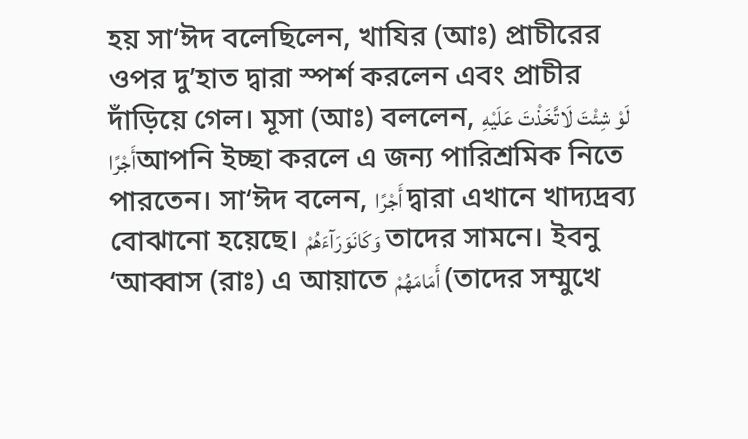হয় সা‘ঈদ বলেছিলেন, খাযির (আঃ) প্রাচীরের ওপর দু’হাত দ্বারা স্পর্শ করলেন এবং প্রাচীর দাঁড়িয়ে গেল। মূসা (আঃ) বললেন, لَوْ شِئْتَ لَاتَّخَذْتَ عَلَيْهِ أَجْرًاআপনি ইচ্ছা করলে এ জন্য পারিশ্রমিক নিতে পারতেন। সা‘ঈদ বলেন, أَجْرًا দ্বারা এখানে খাদ্যদ্রব্য বোঝানো হয়েছে। وَكَانَوَرَآءَهُمْ তাদের সামনে। ইবনু ‘আব্বাস (রাঃ) এ আয়াতে أَمَامَهُمْ (তাদের সম্মুখে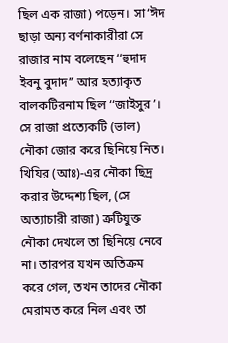ছিল এক রাজা) পড়েন। সা‘ঈদ ছাড়া অন্য বর্ণনাকারীরা সে রাজার নাম বলেছেন ‘‘হুদাদ ইবনু বুদাদ’’ আর হত্যাকৃত বালকটিরনাম ছিল ‘‘জাইসুর’। সে রাজা প্রত্যেকটি (ভাল) নৌকা জোর করে ছিনিয়ে নিত। খিযির (আঃ)-এর নৌকা ছিদ্র করার উদ্দেশ্য ছিল, (সে অত্যাচারী রাজা) ত্রুটিযুক্ত নৌকা দেখলে তা ছিনিয়ে নেবে না। তারপর যখন অতিক্রম করে গেল, তখন তাদের নৌকা মেরামত করে নিল এবং তা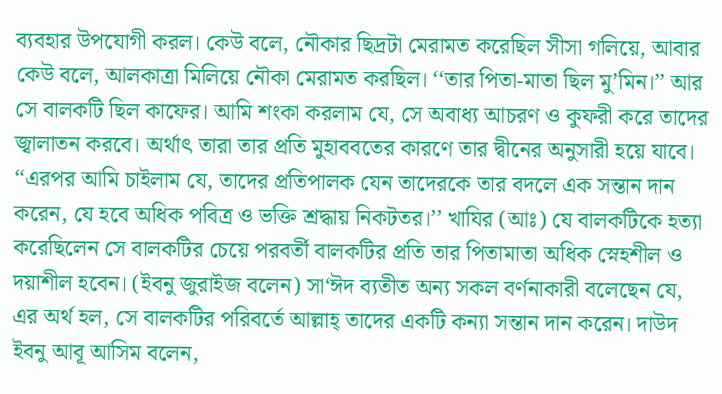ব্যবহার উপযোগী করল। কেউ বলে, নৌকার ছিদ্রটা মেরামত করেছিল সীসা গলিয়ে, আবার কেউ বলে, আলকাত্রা মিলিয়ে নৌকা মেরামত করছিল। ‘‘তার পিতা-মাতা ছিল মু’মিন।’’ আর সে বালকটি ছিল কাফের। আমি শংকা করলাম যে, সে অবাধ্য আচরণ ও কুফরী করে তাদের জ্বালাতন করবে। অর্থাৎ তারা তার প্রতি মুহাববতের কারণে তার দ্বীনের অনুসারী হয়ে যাবে। ‘‘এরপর আমি চাইলাম যে, তাদের প্রতিপালক যেন তাদেরকে তার বদলে এক সন্তান দান করেন, যে হবে অধিক পবিত্র ও ভক্তি শ্রদ্ধায় নিকটতর।’’ খাযির (আঃ) যে বালকটিকে হত্যা করেছিলেন সে বালকটির চেয়ে পরবর্তী বালকটির প্রতি তার পিতামাতা অধিক স্নেহশীল ও দয়াশীল হবেন। (ইবনু জুরাইজ বলেন) সা‘ঈদ ব্যতীত অন্য সকল বর্ণনাকারী বলেছেন যে, এর অর্থ হল, সে বালকটির পরিবর্তে আল্লাহ্ তাদের একটি কন্যা সন্তান দান করেন। দাউদ ইবনু আবূ আসিম বলেন,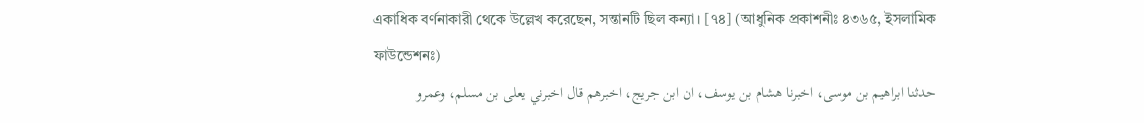একাধিক বর্ণনাকারী থেকে উল্লেখ করেছেন, সন্তানটি ছিল কন্যা। [৭৪] (আধুনিক প্রকাশনীঃ ৪৩৬৫, ইসলামিক ফাউন্ডেশনঃ)
حدثنا ابراهيم بن موسى، اخبرنا هشام بن يوسف، ان ابن جريج، اخبرهم قال اخبرني يعلى بن مسلم، وعمرو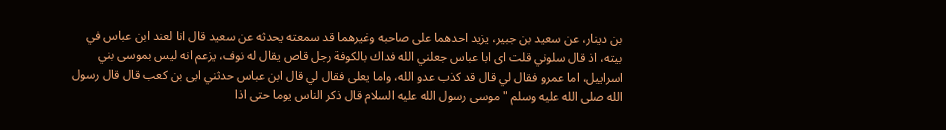بن دينار، عن سعيد بن جبير، يزيد احدهما على صاحبه وغيرهما قد سمعته يحدثه عن سعيد قال انا لعند ابن عباس في بيته، اذ قال سلوني قلت اى ابا عباس جعلني الله فداك بالكوفة رجل قاص يقال له نوف، يزعم انه ليس بموسى بني اسراييل، اما عمرو فقال لي قال قد كذب عدو الله، واما يعلى فقال لي قال ابن عباس حدثني ابى بن كعب قال قال رسول الله صلى الله عليه وسلم " موسى رسول الله عليه السلام قال ذكر الناس يوما حتى اذا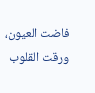فاضت العيون، ورقت القلوب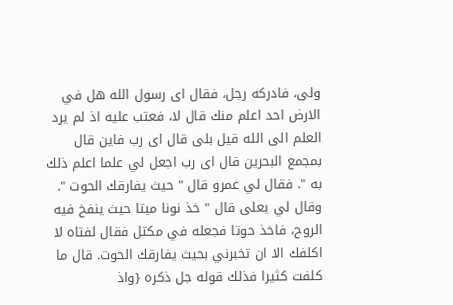ولى، فادركه رجل، فقال اى رسول الله هل في الارض احد اعلم منك قال لا، فعتب عليه اذ لم يرد العلم الى الله قيل بلى قال اى رب فاين قال بمجمع البحرين قال اى رب اجعل لي علما اعلم ذلك به ". فقال لي عمرو قال " حيث يفارقك الحوت ". وقال لي يعلى قال " خذ نونا ميتا حيث ينفخ فيه الروح، فاخذ حوتا فجعله في مكتل فقال لفتاه لا اكلفك الا ان تخبرني بحيث يفارقك الحوت. قال ما كلفت كثيرا فذلك قوله جل ذكره {واذ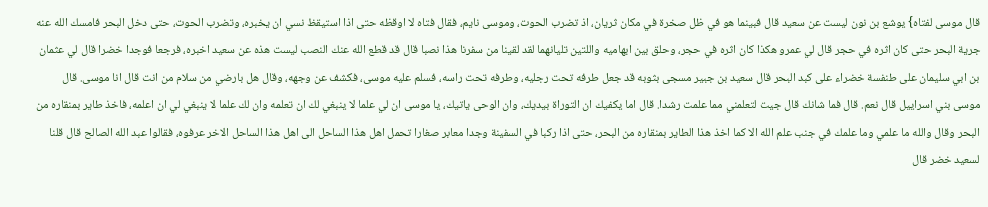قال موسى لفتاه} يوشع بن نون ليست عن سعيد قال فبينما هو في ظل صخرة في مكان ثريان، اذ تضرب الحوت، وموسى نايم، فقال فتاه لا اوقظه حتى اذا استيقظ نسي ان يخبره، وتضرب الحوت، حتى دخل البحر فامسك الله عنه جرية البحر حتى كان اثره في حجر قال لي عمرو هكذا كان اثره في حجر، وحلق بين ابهاميه واللتين تليانهما لقد لقينا من سفرنا هذا نصبا قال قد قطع الله عنك النصب ليست هذه عن سعيد اخبره، فرجعا فوجدا خضرا قال لي عثمان بن ابي سليمان على طنفسة خضراء على كبد البحر قال سعيد بن جبير مسجى بثوبه قد جعل طرفه تحت رجليه، وطرفه تحت راسه، فسلم عليه موسى، فكشف عن وجهه، وقال هل بارضي من سلام من انت قال انا موسى. قال موسى بني اسراييل قال نعم. قال فما شانك قال جيت لتعلمني مما علمت رشدا. قال اما يكفيك ان التوراة بيديك، وان الوحى ياتيك، يا موسى ان لي علما لا ينبغي لك ان تعلمه وان لك علما لا ينبغي لي ان اعلمه، فاخذ طاير بمنقاره من البحر وقال والله ما علمي وما علمك في جنب علم الله الا كما اخذ هذا الطاير بمنقاره من البحر، حتى اذا ركبا في السفينة وجدا معابر صغارا تحمل اهل هذا الساحل الى اهل هذا الساحل الاخر عرفوه، فقالوا عبد الله الصالح قال قلنا لسعيد خضر قال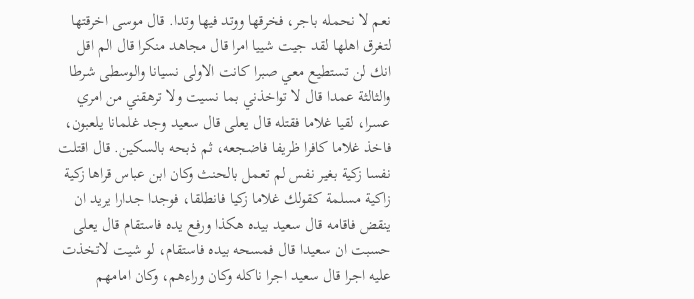نعم لا نحمله باجر، فخرقها ووتد فيها وتدا. قال موسى اخرقتها لتغرق اهلها لقد جيت شييا امرا قال مجاهد منكرا قال الم اقل انك لن تستطيع معي صبرا كانت الاولى نسيانا والوسطى شرطا والثالثة عمدا قال لا تواخذني بما نسيت ولا ترهقني من امري عسرا، لقيا غلاما فقتله قال يعلى قال سعيد وجد غلمانا يلعبون، فاخذ غلاما كافرا ظريفا فاضجعه، ثم ذبحه بالسكين. قال اقتلت نفسا زكية بغير نفس لم تعمل بالحنث وكان ابن عباس قراها زكية زاكية مسلمة كقولك غلاما زكيا فانطلقا، فوجدا جدارا يريد ان ينقض فاقامه قال سعيد بيده هكذا ورفع يده فاستقام قال يعلى حسبت ان سعيدا قال فمسحه بيده فاستقام، لو شيت لاتخذت عليه اجرا قال سعيد اجرا ناكله وكان وراءهم، وكان امامهم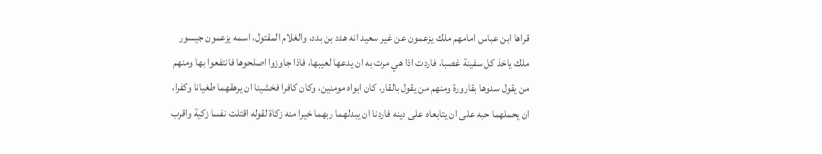قراها ابن عباس امامهم ملك يزعمون عن غير سعيد انه هدد بن بدد، والغلام المقتول، اسمه يزعمون جيسور ملك ياخذ كل سفينة غصبا، فاردت اذا هي مرت به ان يدعها لعيبها، فاذا جاوزوا اصلحوها فانتفعوا بها ومنهم من يقول سدوها بقارورة ومنهم من يقول بالقار، كان ابواه مومنين، وكان كافرا فخشينا ان يرهقهما طغيانا وكفرا، ان يحملهما حبه على ان يتابعاه على دينه فاردنا ان يبدلهما ربهما خيرا منه زكاة لقوله اقتلت نفسا زكية واقرب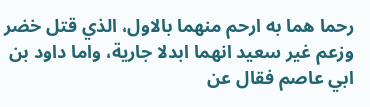رحما هما به ارحم منهما بالاول، الذي قتل خضر وزعم غير سعيد انهما ابدلا جارية، واما داود بن ابي عاصم فقال عن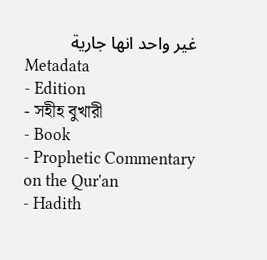غير واحد انها جارية
Metadata
- Edition
- সহীহ বুখারী
- Book
- Prophetic Commentary on the Qur'an
- Hadith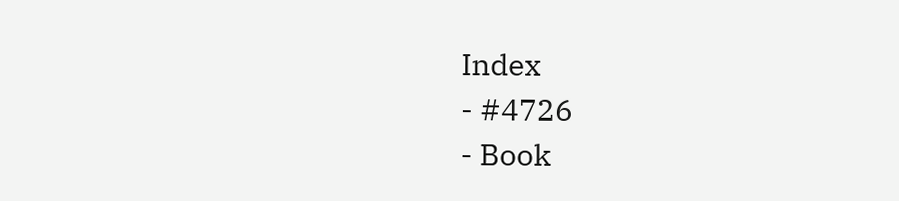Index
- #4726
- Book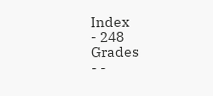Index
- 248
Grades
- -